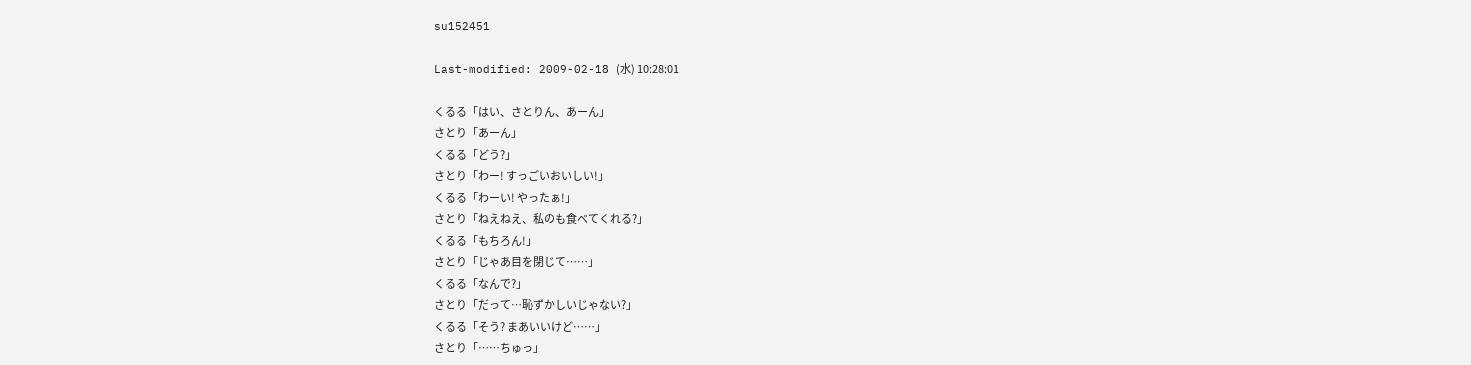su152451

Last-modified: 2009-02-18 (水) 10:28:01

くるる「はい、さとりん、あーん」
さとり「あーん」
くるる「どう?」
さとり「わー! すっごいおいしい!」
くるる「わーい! やったぁ!」
さとり「ねえねえ、私のも食べてくれる?」
くるる「もちろん!」
さとり「じゃあ目を閉じて……」
くるる「なんで?」
さとり「だって…恥ずかしいじゃない?」
くるる「そう? まあいいけど……」
さとり「……ちゅっ」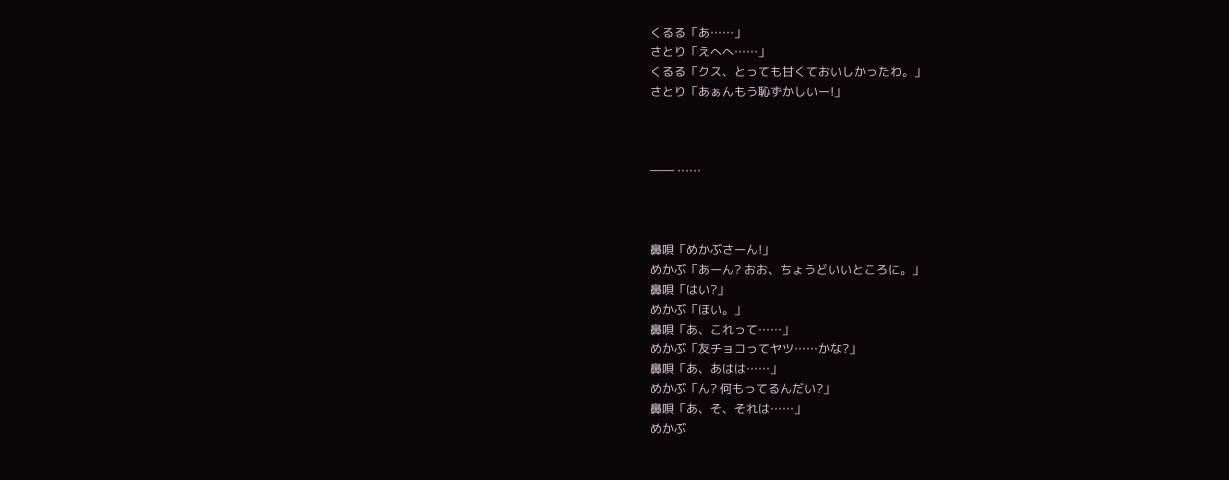くるる「あ……」
さとり「えへへ……」
くるる「クス、とっても甘くておいしかったわ。」
さとり「あぁんもう恥ずかしいー!」



―― ……



鼻唄「めかぶさーん!」
めかぶ「あーん? おお、ちょうどいいところに。」
鼻唄「はい?」
めかぶ「ほい。」
鼻唄「あ、これって……」
めかぶ「友チョコってヤツ……かな?」
鼻唄「あ、あはは……」
めかぶ「ん? 何もってるんだい?」
鼻唄「あ、そ、それは……」
めかぶ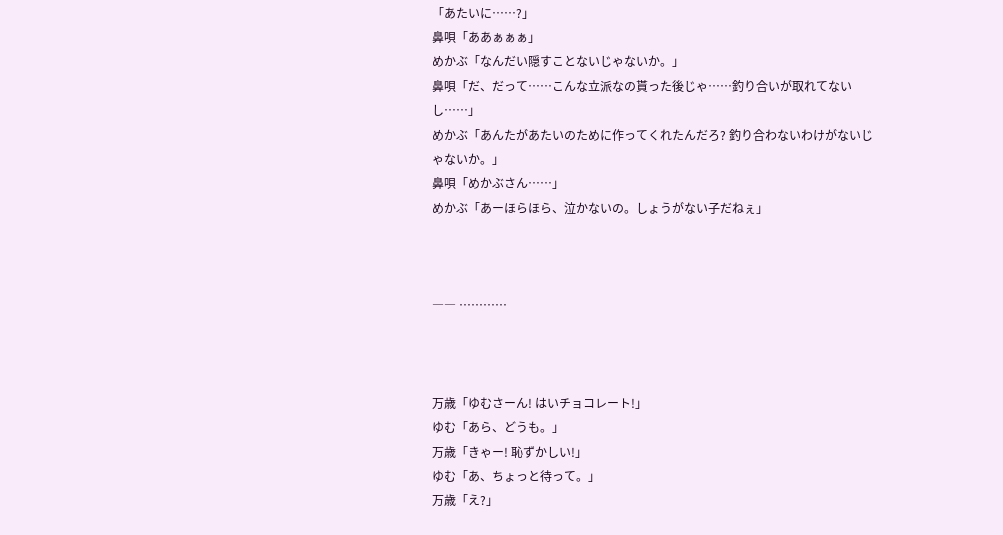「あたいに……?」
鼻唄「ああぁぁぁ」
めかぶ「なんだい隠すことないじゃないか。」
鼻唄「だ、だって……こんな立派なの貰った後じゃ……釣り合いが取れてないし……」
めかぶ「あんたがあたいのために作ってくれたんだろ? 釣り合わないわけがないじゃないか。」
鼻唄「めかぶさん……」
めかぶ「あーほらほら、泣かないの。しょうがない子だねぇ」



―― …………



万歳「ゆむさーん! はいチョコレート!」
ゆむ「あら、どうも。」
万歳「きゃー! 恥ずかしい!」
ゆむ「あ、ちょっと待って。」
万歳「え?」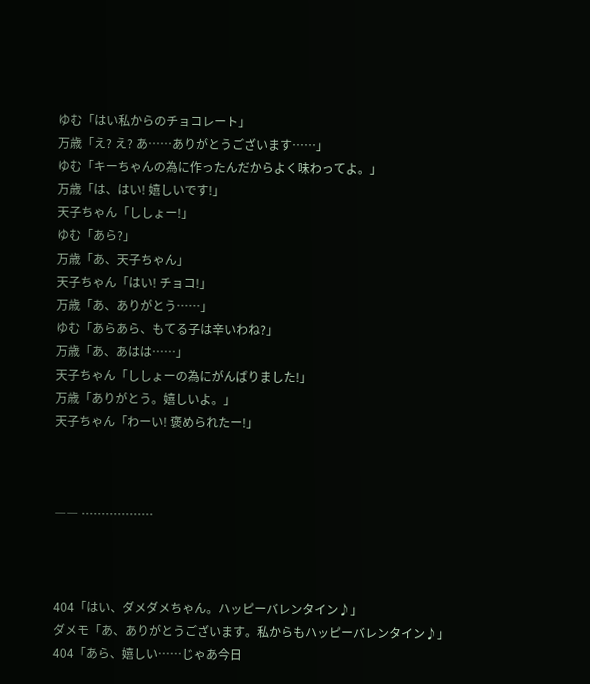ゆむ「はい私からのチョコレート」
万歳「え? え? あ……ありがとうございます……」
ゆむ「キーちゃんの為に作ったんだからよく味わってよ。」
万歳「は、はい! 嬉しいです!」
天子ちゃん「ししょー!」
ゆむ「あら?」
万歳「あ、天子ちゃん」
天子ちゃん「はい! チョコ!」
万歳「あ、ありがとう……」
ゆむ「あらあら、もてる子は辛いわね?」
万歳「あ、あはは……」
天子ちゃん「ししょーの為にがんばりました!」
万歳「ありがとう。嬉しいよ。」
天子ちゃん「わーい! 褒められたー!」



―― ………………



404「はい、ダメダメちゃん。ハッピーバレンタイン♪」
ダメモ「あ、ありがとうございます。私からもハッピーバレンタイン♪」
404「あら、嬉しい……じゃあ今日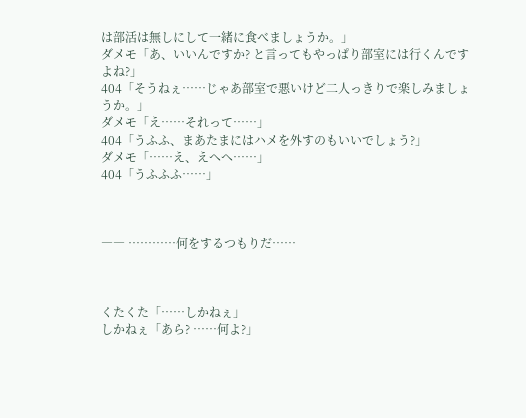は部活は無しにして一緒に食べましょうか。」
ダメモ「あ、いいんですか? と言ってもやっぱり部室には行くんですよね?」
404「そうねぇ……じゃあ部室で悪いけど二人っきりで楽しみましょうか。」
ダメモ「え……それって……」
404「うふふ、まあたまにはハメを外すのもいいでしょう?」
ダメモ「……え、えへへ……」
404「うふふふ……」



―― …………何をするつもりだ……



くたくた「……しかねぇ」
しかねぇ「あら? ……何よ?」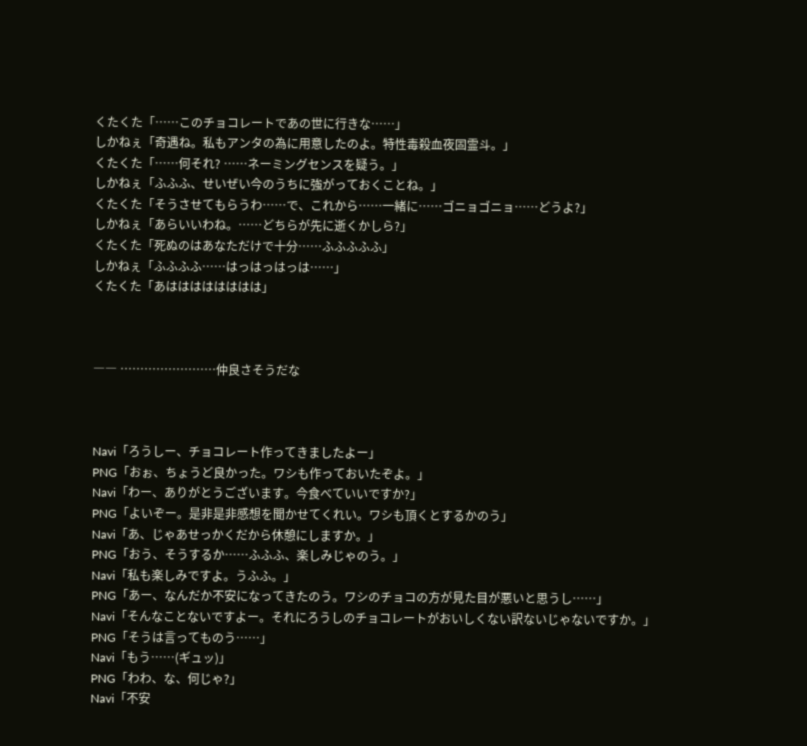くたくた「……このチョコレートであの世に行きな……」
しかねぇ「奇遇ね。私もアンタの為に用意したのよ。特性毒殺血夜固霊斗。」
くたくた「……何それ? ……ネーミングセンスを疑う。」
しかねぇ「ふふふ、せいぜい今のうちに強がっておくことね。」
くたくた「そうさせてもらうわ……で、これから……一緒に……ゴニョゴニョ……どうよ?」
しかねぇ「あらいいわね。……どちらが先に逝くかしら?」
くたくた「死ぬのはあなただけで十分……ふふふふふ」
しかねぇ「ふふふふ……はっはっはっは……」
くたくた「あはははははははは」



―― ……………………仲良さそうだな



Navi「ろうしー、チョコレート作ってきましたよー」
PNG「おぉ、ちょうど良かった。ワシも作っておいたぞよ。」
Navi「わー、ありがとうございます。今食べていいですか?」
PNG「よいぞー。是非是非感想を聞かせてくれい。ワシも頂くとするかのう」
Navi「あ、じゃあせっかくだから休憩にしますか。」
PNG「おう、そうするか……ふふふ、楽しみじゃのう。」
Navi「私も楽しみですよ。うふふ。」
PNG「あー、なんだか不安になってきたのう。ワシのチョコの方が見た目が悪いと思うし……」
Navi「そんなことないですよー。それにろうしのチョコレートがおいしくない訳ないじゃないですか。」
PNG「そうは言ってものう……」
Navi「もう……(ギュッ)」
PNG「わわ、な、何じゃ?」
Navi「不安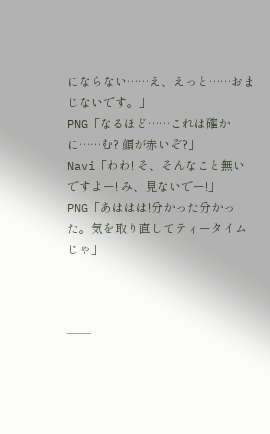にならない……え、えっと……おまじないです。」
PNG「なるほど……これは確かに……む? 顔が赤いぞ?」
Navi「わわ! そ、そんなこと無いですよー! み、見ないでー!」
PNG「あははは!分かった分かった。気を取り直してティータイムじゃ」



――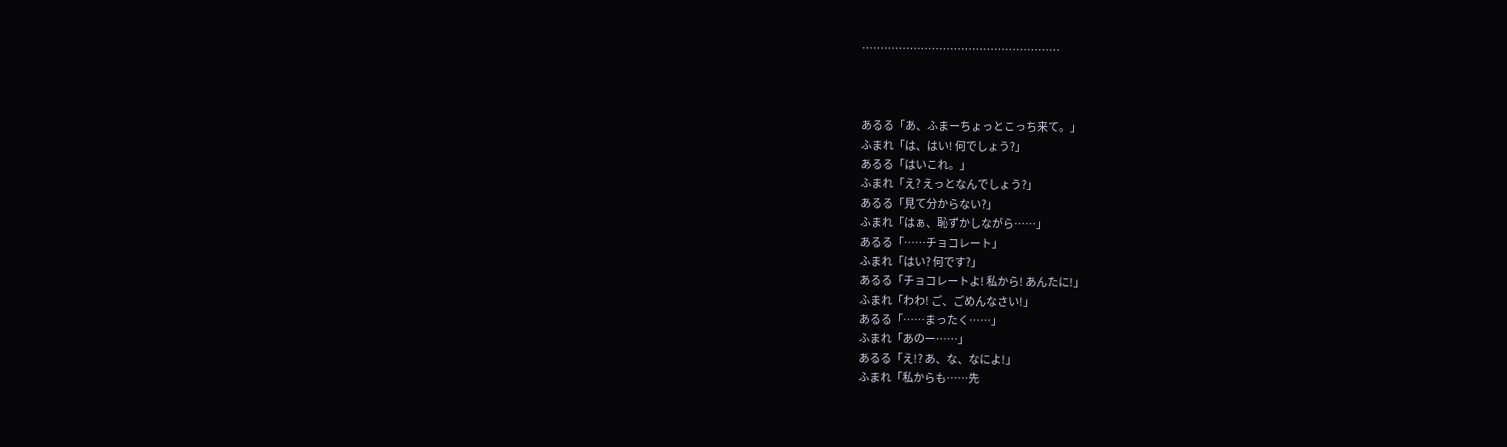………………………………………………



あるる「あ、ふまーちょっとこっち来て。」
ふまれ「は、はい! 何でしょう?」
あるる「はいこれ。」
ふまれ「え? えっとなんでしょう?」
あるる「見て分からない?」
ふまれ「はぁ、恥ずかしながら……」
あるる「……チョコレート」
ふまれ「はい? 何です?」
あるる「チョコレートよ! 私から! あんたに!」
ふまれ「わわ! ご、ごめんなさい!」
あるる「……まったく……」
ふまれ「あのー……」
あるる「え!? あ、な、なによ!」
ふまれ「私からも……先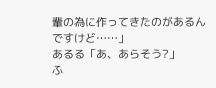輩の為に作ってきたのがあるんですけど……」
あるる「あ、あらそう?」
ふ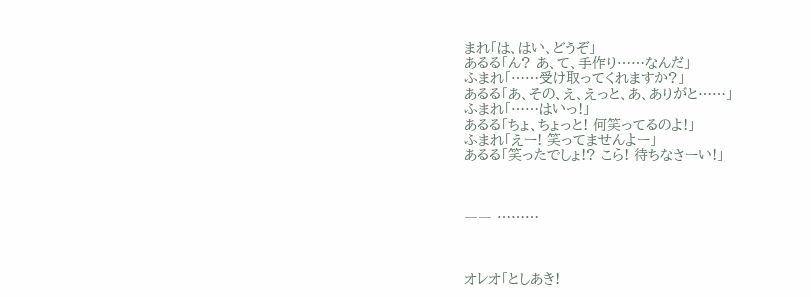まれ「は、はい、どうぞ」
あるる「ん? あ、て、手作り……なんだ」
ふまれ「……受け取ってくれますか?」
あるる「あ、その、え、えっと、あ、ありがと……」
ふまれ「……はいっ!」
あるる「ちょ、ちょっと! 何笑ってるのよ!」
ふまれ「えー! 笑ってませんよー」
あるる「笑ったでしょ!? こら! 待ちなさーい!」



―― ………



オレオ「としあき!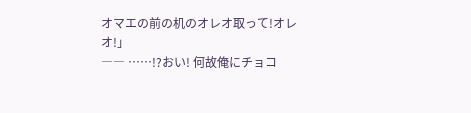オマエの前の机のオレオ取って!オレオ!」
―― ……!?おい! 何故俺にチョコ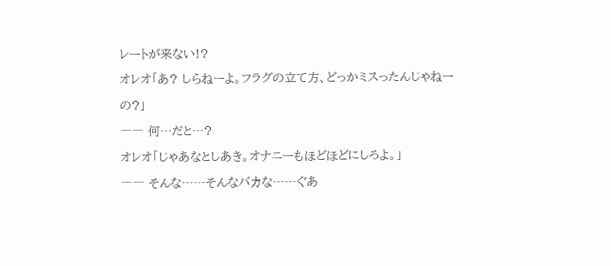レートが来ない!?
オレオ「あ? しらねーよ。フラグの立て方、どっかミスったんじゃねーの?」
―― 何…だと…?
オレオ「じゃあなとしあき。オナニーもほどほどにしろよ。」
―― そんな……そんなバカな……ぐあ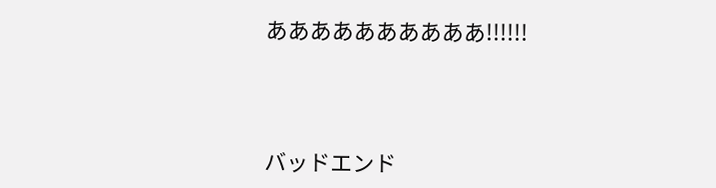ああああああああああ!!!!!!



バッドエンド